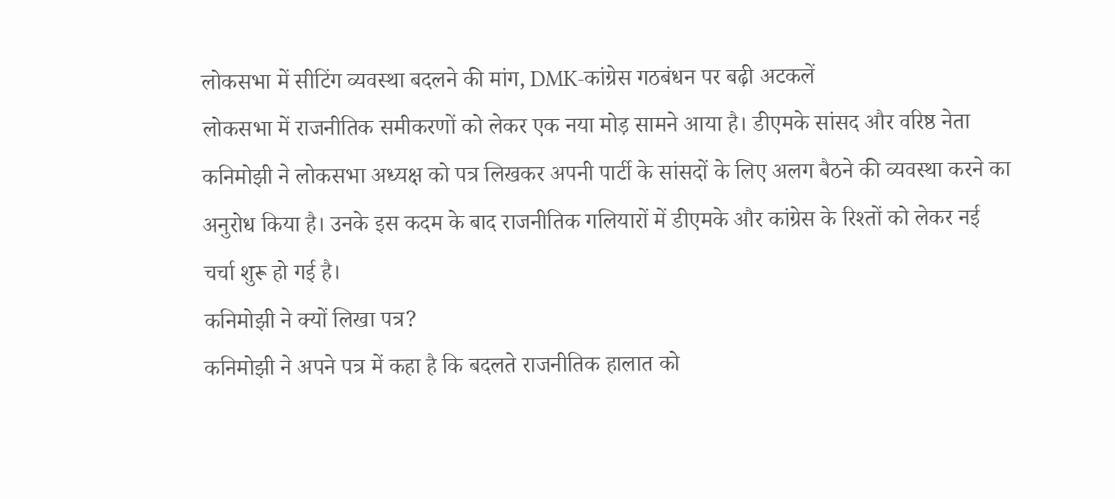लोकसभा में सीटिंग व्यवस्था बदलने की मांग, DMK-कांग्रेस गठबंधन पर बढ़ी अटकलें
लोकसभा में राजनीतिक समीकरणों को लेकर एक नया मोड़ सामने आया है। डीएमके सांसद और वरिष्ठ नेता कनिमोझी ने लोकसभा अध्यक्ष को पत्र लिखकर अपनी पार्टी के सांसदों के लिए अलग बैठने की व्यवस्था करने का अनुरोध किया है। उनके इस कदम के बाद राजनीतिक गलियारों में डीएमके और कांग्रेस के रिश्तों को लेकर नई चर्चा शुरू हो गई है।
कनिमोझी ने क्यों लिखा पत्र?
कनिमोझी ने अपने पत्र में कहा है कि बदलते राजनीतिक हालात को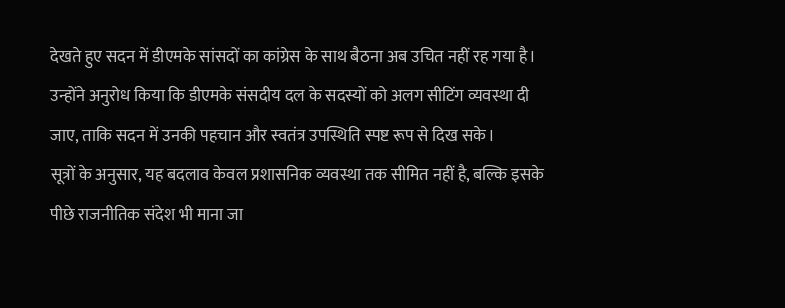देखते हुए सदन में डीएमके सांसदों का कांग्रेस के साथ बैठना अब उचित नहीं रह गया है। उन्होंने अनुरोध किया कि डीएमके संसदीय दल के सदस्यों को अलग सीटिंग व्यवस्था दी जाए, ताकि सदन में उनकी पहचान और स्वतंत्र उपस्थिति स्पष्ट रूप से दिख सके।
सूत्रों के अनुसार, यह बदलाव केवल प्रशासनिक व्यवस्था तक सीमित नहीं है, बल्कि इसके पीछे राजनीतिक संदेश भी माना जा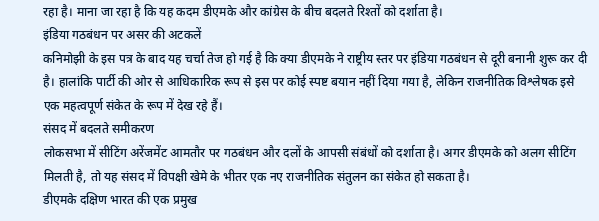रहा है। माना जा रहा है कि यह कदम डीएमके और कांग्रेस के बीच बदलते रिश्तों को दर्शाता है।
इंडिया गठबंधन पर असर की अटकलें
कनिमोझी के इस पत्र के बाद यह चर्चा तेज हो गई है कि क्या डीएमके ने राष्ट्रीय स्तर पर इंडिया गठबंधन से दूरी बनानी शुरू कर दी है। हालांकि पार्टी की ओर से आधिकारिक रूप से इस पर कोई स्पष्ट बयान नहीं दिया गया है, लेकिन राजनीतिक विश्लेषक इसे एक महत्वपूर्ण संकेत के रूप में देख रहे हैं।
संसद में बदलते समीकरण
लोकसभा में सीटिंग अरेंजमेंट आमतौर पर गठबंधन और दलों के आपसी संबंधों को दर्शाता है। अगर डीएमके को अलग सीटिंग मिलती है, तो यह संसद में विपक्षी खेमे के भीतर एक नए राजनीतिक संतुलन का संकेत हो सकता है।
डीएमके दक्षिण भारत की एक प्रमुख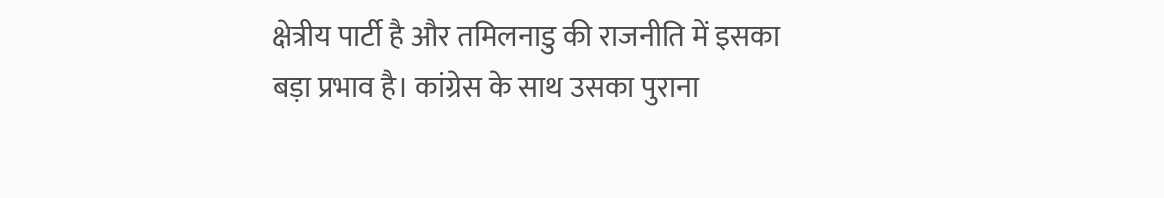क्षेत्रीय पार्टी है और तमिलनाडु की राजनीति में इसका बड़ा प्रभाव है। कांग्रेस के साथ उसका पुराना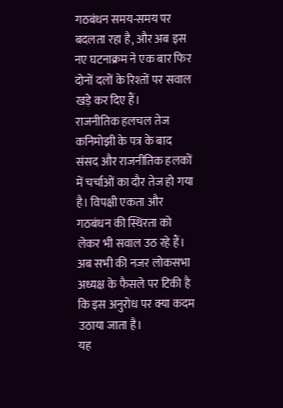गठबंधन समय-समय पर बदलता रहा है, और अब इस नए घटनाक्रम ने एक बार फिर दोनों दलों के रिश्तों पर सवाल खड़े कर दिए हैं।
राजनीतिक हलचल तेज
कनिमोझी के पत्र के बाद संसद और राजनीतिक हलकों में चर्चाओं का दौर तेज हो गया है। विपक्षी एकता और गठबंधन की स्थिरता को लेकर भी सवाल उठ रहे हैं। अब सभी की नजर लोकसभा अध्यक्ष के फैसले पर टिकी है कि इस अनुरोध पर क्या कदम उठाया जाता है।
यह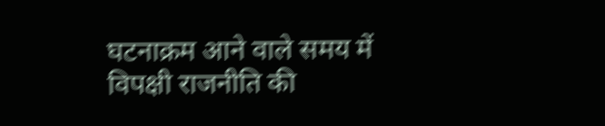घटनाक्रम आने वाले समय में विपक्षी राजनीति की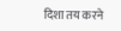दिशा तय करने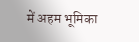में अहम भूमिका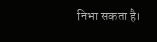निभा सकता है।